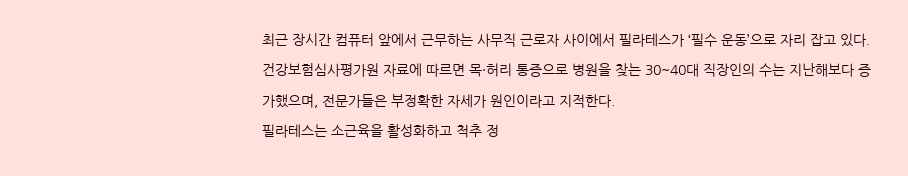최근 장시간 컴퓨터 앞에서 근무하는 사무직 근로자 사이에서 필라테스가 ‘필수 운동’으로 자리 잡고 있다. 건강보험심사평가원 자료에 따르면 목·허리 통증으로 병원을 찾는 30~40대 직장인의 수는 지난해보다 증가했으며, 전문가들은 부정확한 자세가 원인이라고 지적한다.
필라테스는 소근육을 활성화하고 척추 정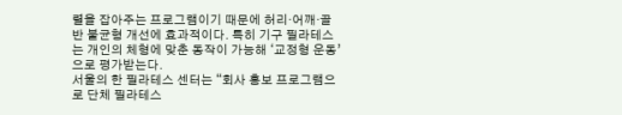렬을 잡아주는 프로그램이기 때문에 허리·어깨·골반 불균형 개선에 효과적이다. 특히 기구 필라테스는 개인의 체형에 맞춘 동작이 가능해 ‘교정형 운동’으로 평가받는다.
서울의 한 필라테스 센터는 “회사 홍보 프로그램으로 단체 필라테스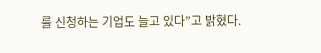를 신청하는 기업도 늘고 있다”고 밝혔다.